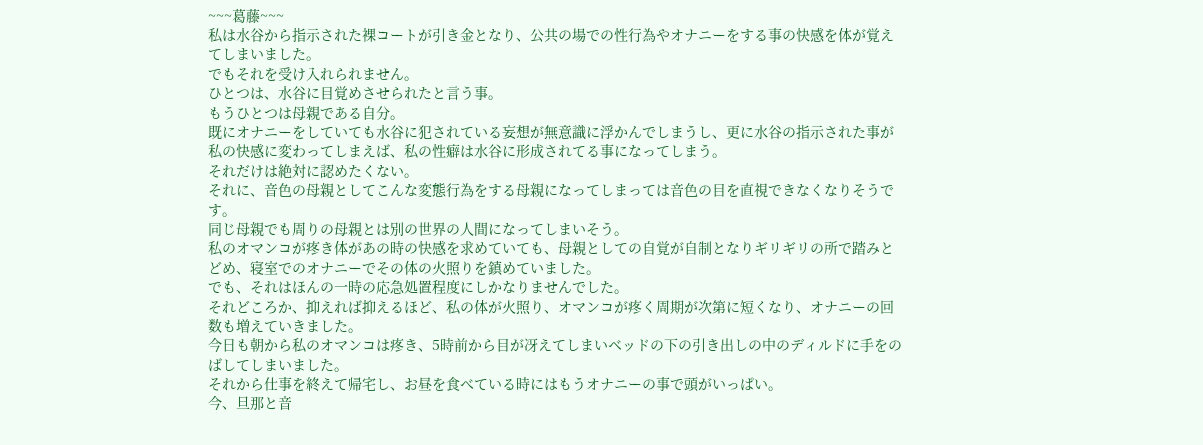~~~葛藤~~~
私は水谷から指示された裸コートが引き金となり、公共の場での性行為やオナニーをする事の快感を体が覚えてしまいました。
でもそれを受け入れられません。
ひとつは、水谷に目覚めさせられたと言う事。
もうひとつは母親である自分。
既にオナニーをしていても水谷に犯されている妄想が無意識に浮かんでしまうし、更に水谷の指示された事が私の快感に変わってしまえば、私の性癖は水谷に形成されてる事になってしまう。
それだけは絶対に認めたくない。
それに、音色の母親としてこんな変態行為をする母親になってしまっては音色の目を直視できなくなりそうです。
同じ母親でも周りの母親とは別の世界の人間になってしまいそう。
私のオマンコが疼き体があの時の快感を求めていても、母親としての自覚が自制となりギリギリの所で踏みとどめ、寝室でのオナニーでその体の火照りを鎮めていました。
でも、それはほんの一時の応急処置程度にしかなりませんでした。
それどころか、抑えれば抑えるほど、私の体が火照り、オマンコが疼く周期が次第に短くなり、オナニーの回数も増えていきました。
今日も朝から私のオマンコは疼き、5時前から目が冴えてしまいベッドの下の引き出しの中のディルドに手をのばしてしまいました。
それから仕事を終えて帰宅し、お昼を食べている時にはもうオナニーの事で頭がいっぱい。
今、旦那と音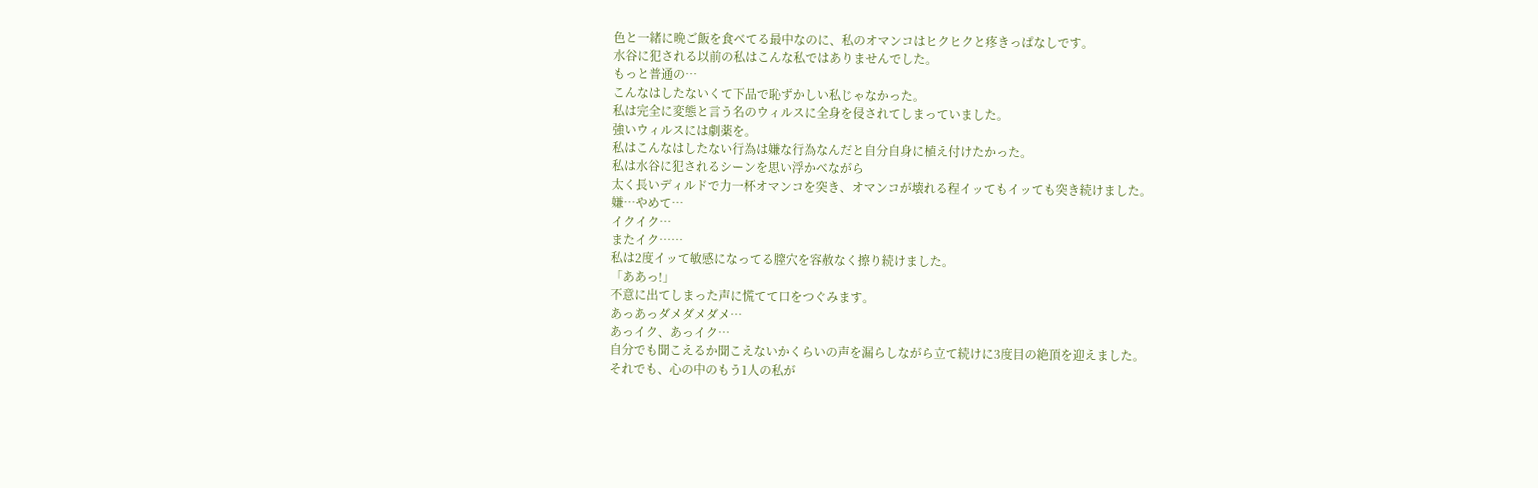色と一緒に晩ご飯を食べてる最中なのに、私のオマンコはヒクヒクと疼きっぱなしです。
水谷に犯される以前の私はこんな私ではありませんでした。
もっと普通の…
こんなはしたないくて下品で恥ずかしい私じゃなかった。
私は完全に変態と言う名のウィルスに全身を侵されてしまっていました。
強いウィルスには劇薬を。
私はこんなはしたない行為は嫌な行為なんだと自分自身に植え付けたかった。
私は水谷に犯されるシーンを思い浮かべながら
太く長いディルドで力一杯オマンコを突き、オマンコが壊れる程イッてもイッても突き続けました。
嫌…やめて…
イクイク…
またイク……
私は2度イッて敏感になってる膣穴を容赦なく擦り続けました。
「ああっ!」
不意に出てしまった声に慌てて口をつぐみます。
あっあっダメダメダメ…
あっイク、あっイク…
自分でも聞こえるか聞こえないかくらいの声を漏らしながら立て続けに3度目の絶頂を迎えました。
それでも、心の中のもう1人の私が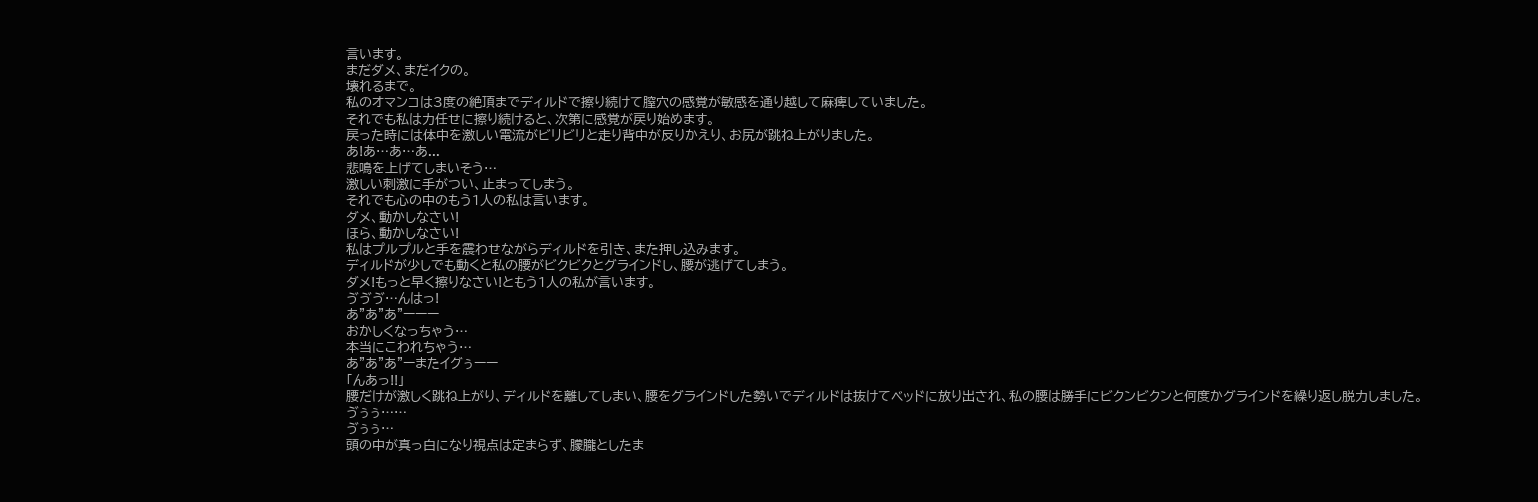言います。
まだダメ、まだイクの。
壊れるまで。
私のオマンコは3度の絶頂までディルドで擦り続けて膣穴の感覚が敏感を通り越して麻痺していました。
それでも私は力任せに擦り続けると、次第に感覚が戻り始めます。
戻った時には体中を激しい電流がビリビリと走り背中が反りかえり、お尻が跳ね上がりました。
あ!あ…あ…あ...
悲鳴を上げてしまいそう…
激しい刺激に手がつい、止まってしまう。
それでも心の中のもう1人の私は言います。
ダメ、動かしなさい!
ほら、動かしなさい!
私はプルプルと手を震わせながらディルドを引き、また押し込みます。
ディルドが少しでも動くと私の腰がビクビクとグラインドし、腰が逃げてしまう。
ダメ!もっと早く擦りなさい!ともう1人の私が言います。
ゔゔゔ…んはっ!
あ"あ"あ"ーーー
おかしくなっちゃう…
本当にこわれちゃう…
あ"あ"あ"ーまたイグぅーー
「んあっ!!」
腰だけが激しく跳ね上がり、ディルドを離してしまい、腰をグラインドした勢いでディルドは抜けてベッドに放り出され、私の腰は勝手にビクンビクンと何度かグラインドを繰り返し脱力しました。
ゔぅぅ……
ゔぅぅ…
頭の中が真っ白になり視点は定まらず、朦朧としたま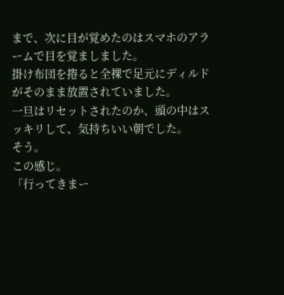まで、次に目が覚めたのはスマホのアラームで目を覚ましました。
掛け布団を捲ると全裸で足元にディルドがそのまま放置されていました。
一旦はリセットされたのか、頭の中はスッキリして、気持ちいい朝でした。
そう。
この感じ。
「行ってきまー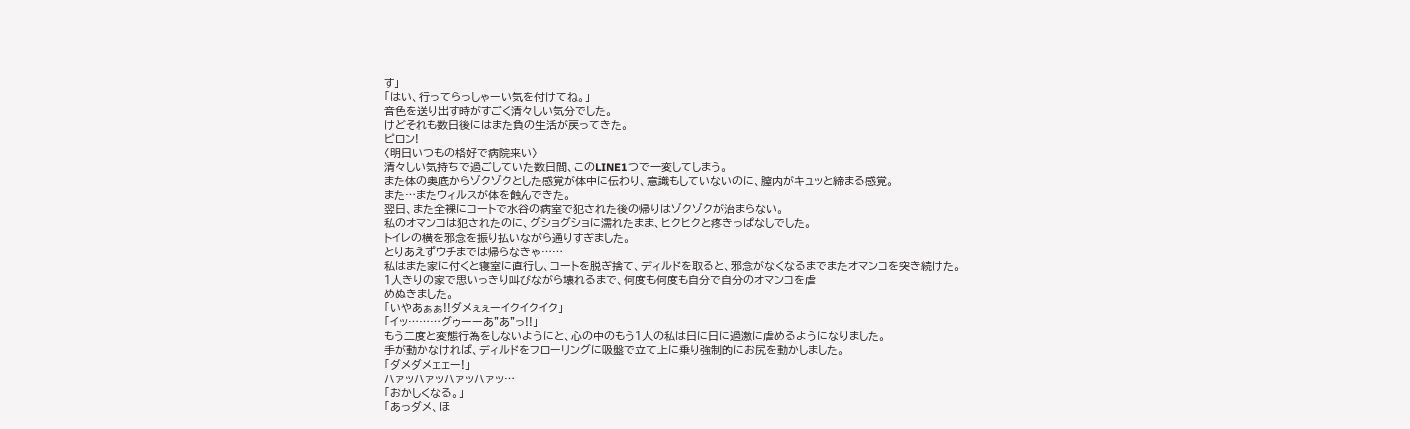す」
「はい、行ってらっしゃーい気を付けてね。」
音色を送り出す時がすごく清々しい気分でした。
けどそれも数日後にはまた負の生活が戻ってきた。
ピロン!
〈明日いつもの格好で病院来い〉
清々しい気持ちで過ごしていた数日間、このLINE1つで一変してしまう。
また体の奥底からゾクゾクとした感覚が体中に伝わり、意識もしていないのに、膣内がキュッと締まる感覚。
また…またウィルスが体を蝕んできた。
翌日、また全裸にコートで水谷の病室で犯された後の帰りはゾクゾクが治まらない。
私のオマンコは犯されたのに、グショグショに濡れたまま、ヒクヒクと疼きっぱなしでした。
トイレの横を邪念を振り払いながら通りすぎました。
とりあえずウチまでは帰らなきゃ……
私はまた家に付くと寝室に直行し、コートを脱ぎ捨て、ディルドを取ると、邪念がなくなるまでまたオマンコを突き続けた。
1人きりの家で思いっきり叫びながら壊れるまで、何度も何度も自分で自分のオマンコを虐
めぬきました。
「いやあぁぁ!!ダメぇぇーイクイクイク」
「イッ………グゥーーあ"あ"っ!!」
もう二度と変態行為をしないようにと、心の中のもう1人の私は日に日に過激に虐めるようになりました。
手が動かなければ、ディルドをフローリングに吸盤で立て上に乗り強制的にお尻を動かしました。
「ダメダメェェー!」
ハァッハァッハァッハァッ…
「おかしくなる。」
「あっダメ、ほ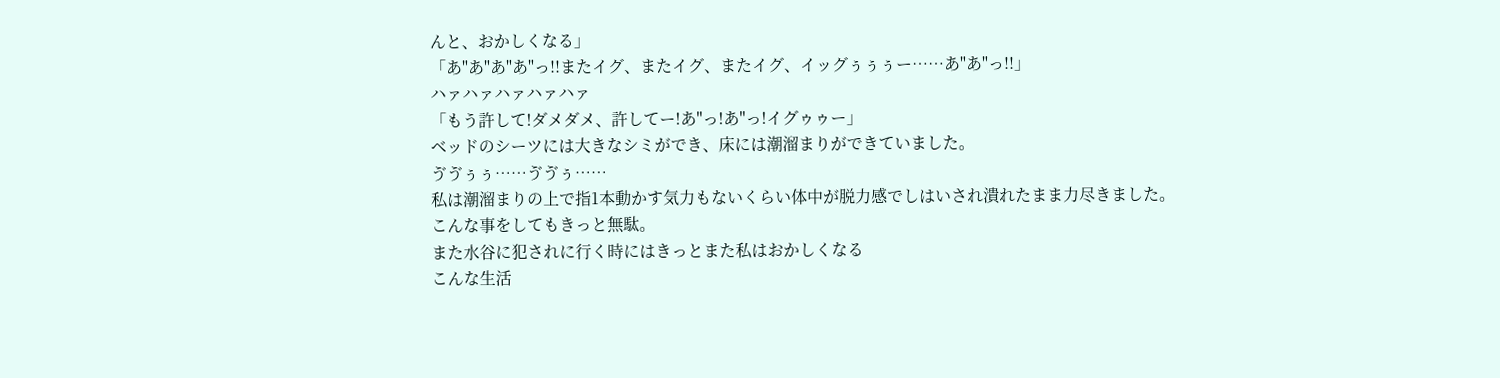んと、おかしくなる」
「あ"あ"あ"あ"っ!!またイグ、またイグ、またイグ、イッグぅぅぅー……あ"あ"っ!!」
ハァハァハァハァハァ
「もう許して!ダメダメ、許してー!あ"っ!あ"っ!イグゥゥー」
ベッドのシーツには大きなシミができ、床には潮溜まりができていました。
ゔゔぅぅ……ゔゔぅ……
私は潮溜まりの上で指1本動かす気力もないくらい体中が脱力感でしはいされ潰れたまま力尽きました。
こんな事をしてもきっと無駄。
また水谷に犯されに行く時にはきっとまた私はおかしくなる
こんな生活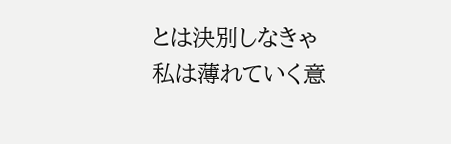とは決別しなきゃ
私は薄れていく意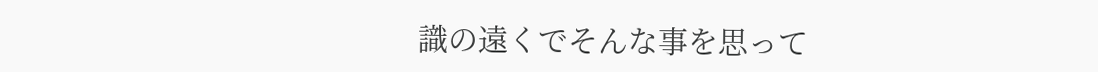識の遠くでそんな事を思って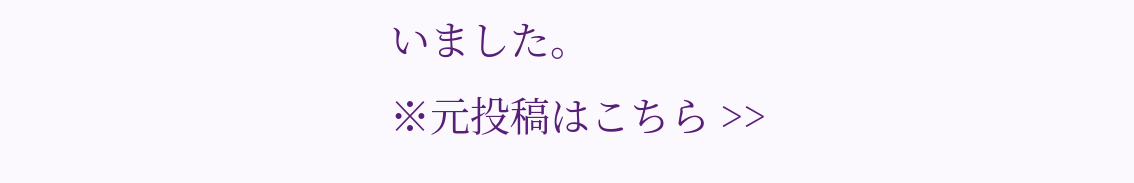いました。
※元投稿はこちら >>